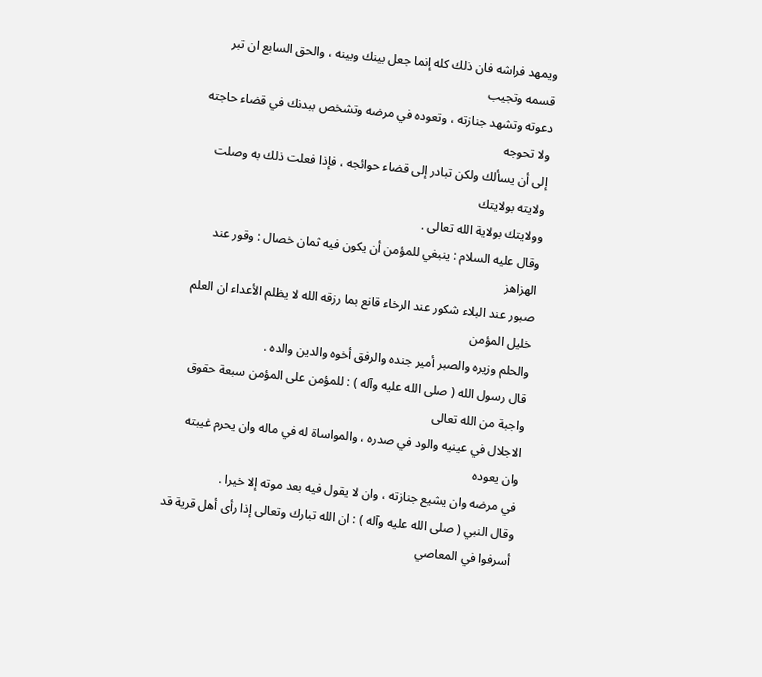ويمهد فراشه فان ذلك كله إنما جعل بينك وبينه ، والحق السابع ان تبر قسمه وتجيب
دعوته وتشهد جنازته ، وتعوده في مرضه وتشخص ببدنك في قضاء حاجته ولا تحوجه
إلى أن يسألك ولكن تبادر إلى قضاء حوائجه ، فإذا فعلت ذلك به وصلت ولايته بولايتك
وولايتك بولاية الله تعالى .
وقال عليه السلام : ينبغي للمؤمن أن يكون فيه ثمان خصال : وقور عند الهزاهز
صبور عند البلاء شكور عند الرخاء قانع بما رزقه الله لا يظلم الأعداء ان العلم خليل المؤمن
والحلم وزيره والصبر أمير جنده والرفق أخوه والدين والده .
قال رسول الله ( صلى الله عليه وآله ) : للمؤمن على المؤمن سبعة حقوق واجبة من الله تعالى
الاجلال في عينيه والود في صدره ، والمواساة له في ماله وان يحرم غيبته وان يعوده
في مرضه وان يشيع جنازته ، وان لا يقول فيه بعد موته إلا خيرا .
وقال النبي ( صلى الله عليه وآله ) : ان الله تبارك وتعالى إذا رأى أهل قرية قد أسرفوا في المعاصي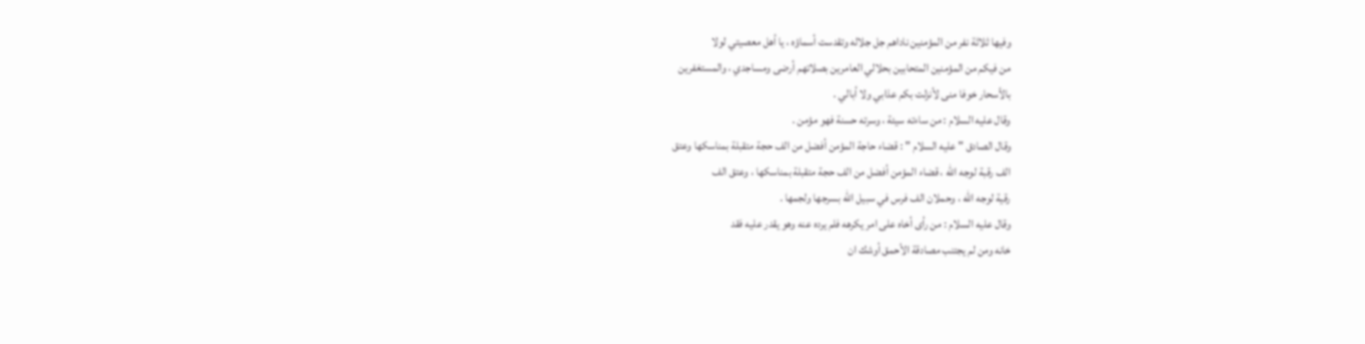وفيها ثلاثة نفر من المؤمنين ناداهم جل جلاله وتقدست أسماؤه ، يا أهل معصيتي لولا
من فيكم من المؤمنين المتحابين بحلالي العامرين بصلاتهم أرضى ومساجدي ، والمستغفرين
بالأسحار خوفا منى لأنزلت بكم عذابي ولا أبالي .
وقال عليه السلام : من ساءته سيئة ، وسرته حسنة فهو مؤمن .
وقال الصادق " عليه السلام " : قضاء حاجة المؤمن أفضل من الف حجة متقبلة بمناسكها وعتق
الف رقبة لوجه الله ، قضاء المؤمن أفضل من الف حجة متقبلة بمناسكها ، وعتق الف
رقية لوجه الله ، وحملان الف فرس في سبيل الله بسرجها ولجمها .
وقال عليه السلام : من رأى أخاه على امر يكرهه فلم يرده عنه وهو يقدر عليه فقد
خانه ومن لم يجتنب مصادقة الأحمق أوشك ان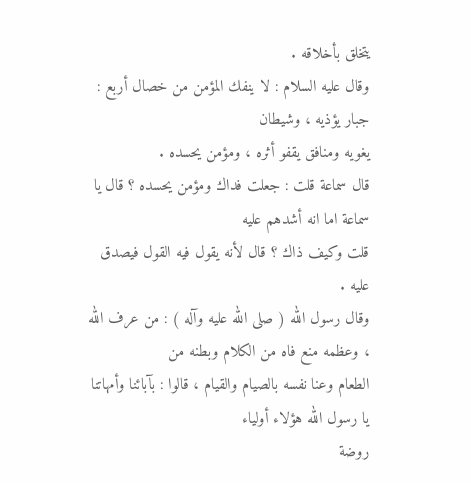يتخلق بأخلاقه .
وقال عليه السلام : لا ينفك المؤمن من خصال أربع : جبار يؤذيه ، وشيطان
يغويه ومنافق يقفو أثره ، ومؤمن يحسده .
قال سماعة قلت : جعلت فداك ومؤمن يحسده ؟ قال يا سماعة اما انه أشدهم عليه
قلت وكيف ذاك ؟ قال لأنه يقول فيه القول فيصدق عليه .
وقال رسول الله ( صلى الله عليه وآله ) : من عرف الله ، وعظمه منع فاه من الكلام وبطنه من
الطعام وعنا نفسه بالصيام والقيام ، قالوا : بآبائنا وأمهاتنا يا رسول الله هؤلاء أولياء
روضة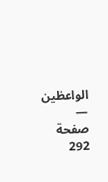الواعظين — صفحة 292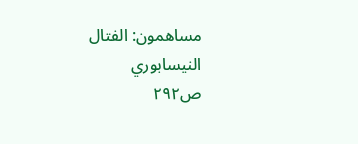مساهمون: الفتال النيسابوري
ص٢٩٢